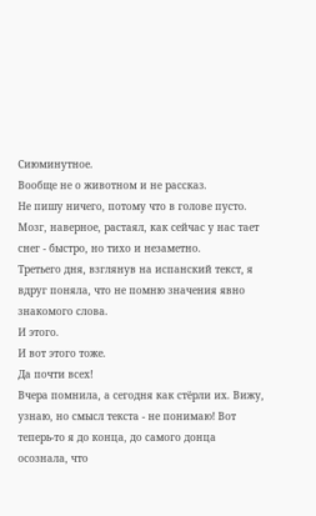Сиюминутное.
Вообще не о животном и не рассказ.
Не пишу ничего, потому что в голове пусто. Мозг, наверное, растаял, как сейчас у нас тает снег - быстро, но тихо и незаметно.
Третьего дня, взглянув на испанский текст, я вдруг поняла, что не помню значения явно знакомого слова.
И этого.
И вот этого тоже.
Да почти всех!
Вчера помнила, а сегодня как стёрли их. Вижу, узнаю, но смысл текста - не понимаю! Вот теперь-то я до конца, до самого донца осознала, что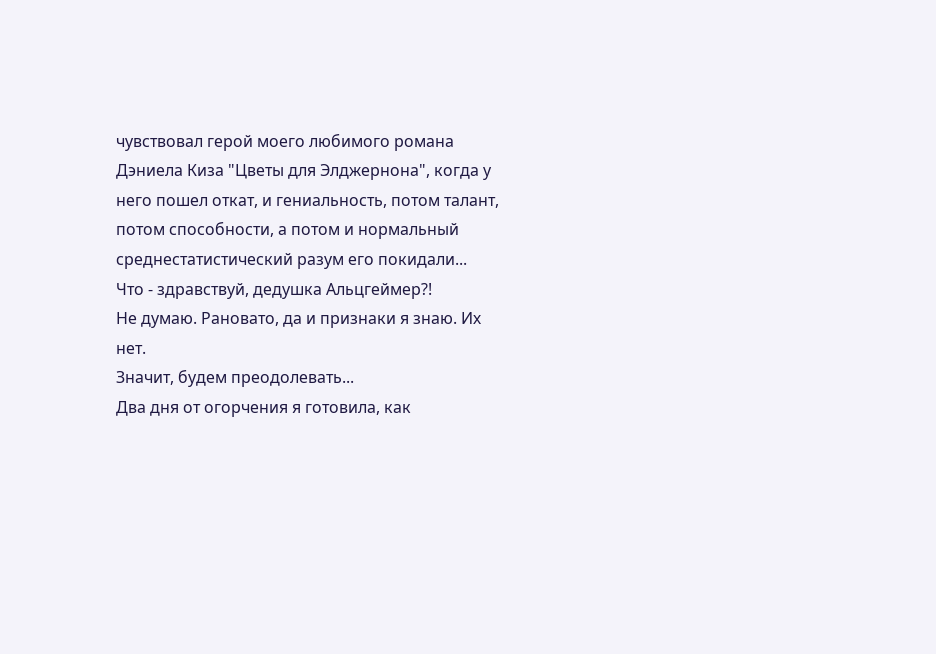чувствовал герой моего любимого романа Дэниела Киза "Цветы для Элджернона", когда у него пошел откат, и гениальность, потом талант, потом способности, а потом и нормальный среднестатистический разум его покидали...
Что - здравствуй, дедушка Альцгеймер?!
Не думаю. Рановато, да и признаки я знаю. Их нет.
Значит, будем преодолевать...
Два дня от огорчения я готовила, как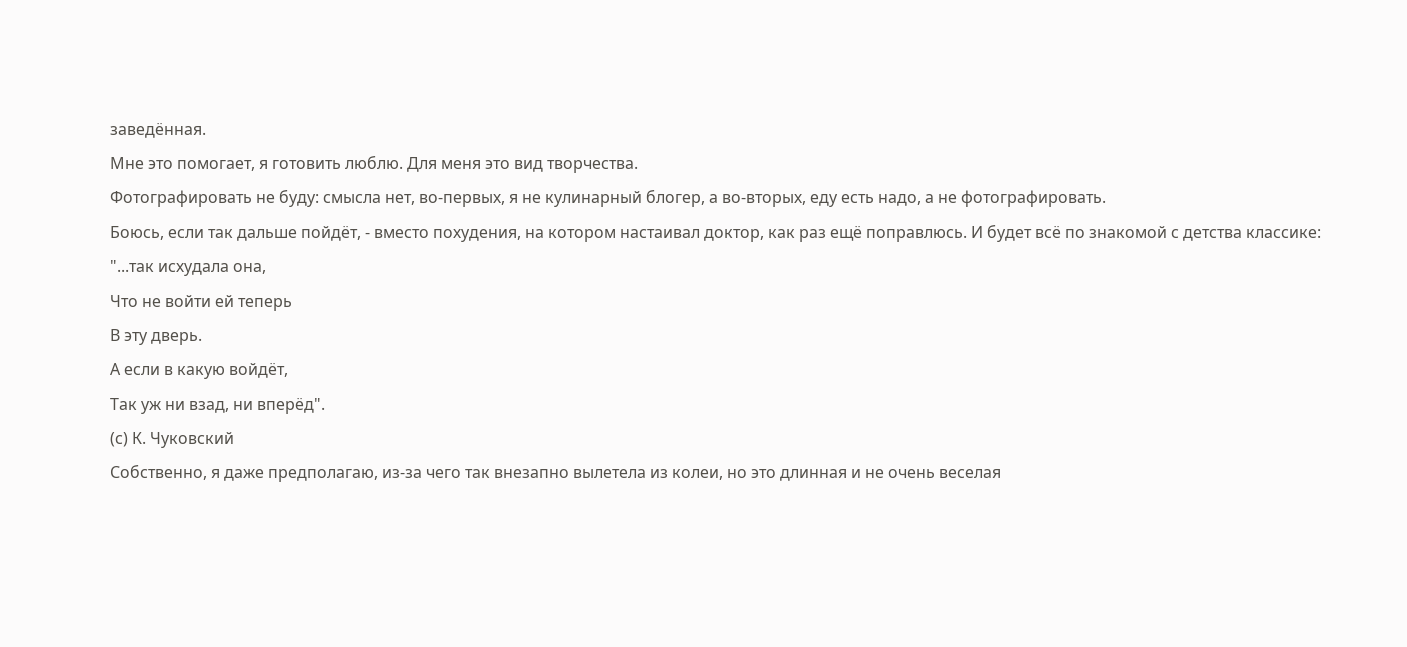заведённая.
Мне это помогает, я готовить люблю. Для меня это вид творчества.
Фотографировать не буду: смысла нет, во-первых, я не кулинарный блогер, а во-вторых, еду есть надо, а не фотографировать.
Боюсь, если так дальше пойдёт, - вместо похудения, на котором настаивал доктор, как раз ещё поправлюсь. И будет всё по знакомой с детства классике:
"...так исхудала она,
Что не войти ей теперь
В эту дверь.
А если в какую войдёт,
Так уж ни взад, ни вперёд".
(с) К. Чуковский
Собственно, я даже предполагаю, из-за чего так внезапно вылетела из колеи, но это длинная и не очень веселая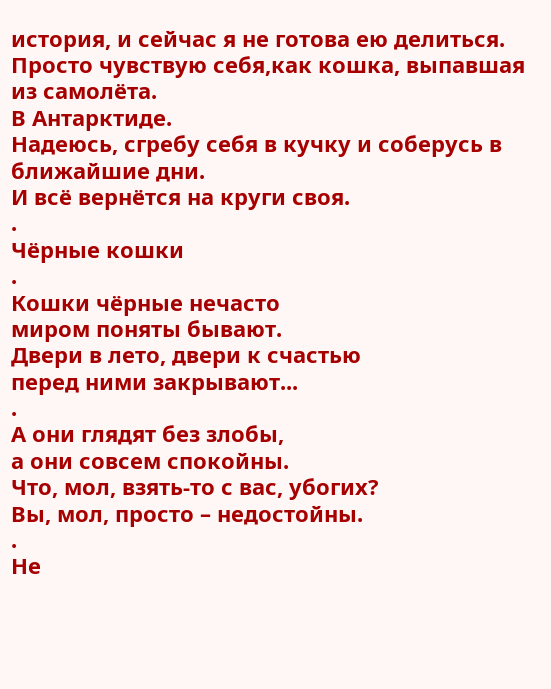история, и сейчас я не готова ею делиться.
Просто чувствую себя,как кошка, выпавшая из самолёта.
В Антарктиде.
Надеюсь, сгребу себя в кучку и соберусь в ближайшие дни.
И всё вернётся на круги своя.
.
Чёрные кошки
.
Кошки чёрные нечасто
миром поняты бывают.
Двери в лето, двери к счастью
перед ними закрывают...
.
А они глядят без злобы,
а они совсем спокойны.
Что, мол, взять-то с вас, убогих?
Вы, мол, просто – недостойны.
.
Не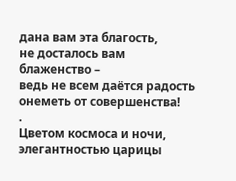дана вам эта благость,
не досталось вам
блаженство –
ведь не всем даётся радость
онеметь от совершенства!
.
Цветом космоса и ночи,
элегантностью царицы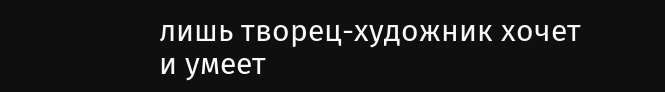лишь творец-художник хочет
и умеет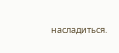насладиться.